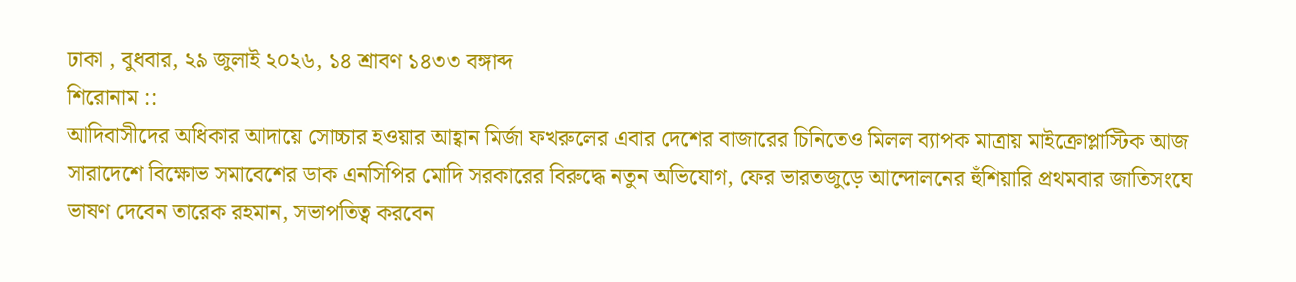ঢাকা , বুধবার, ২৯ জুলাই ২০২৬, ১৪ শ্রাবণ ১৪৩৩ বঙ্গাব্দ
শিরোনাম ::
আদিবাসীদের অধিকার আদায়ে সোচ্চার হওয়ার আহ্বান মির্জা ফখরুলের এবার দেশের বাজারের চিনিতেও মিলল ব্যাপক মাত্রায় মাইক্রোপ্লাস্টিক আজ সারাদেশে বিক্ষোভ সমাবেশের ডাক এনসিপির মোদি সরকারের বিরুদ্ধে নতুন অভিযোগ, ফের ভারতজুড়ে আন্দোলনের হুঁশিয়ারি প্রথমবার জাতিসংঘে ভাষণ দেবেন তারেক রহমান, সভাপতিত্ব করবেন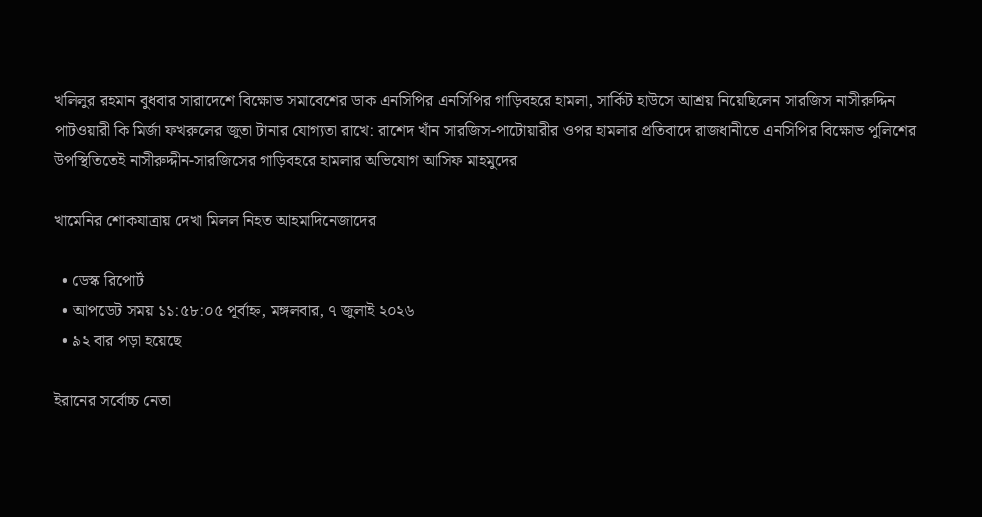খলিলুর রহমান বুধবার সারাদেশে বিক্ষোভ সমাবেশের ডাক এনসিপির এনসিপির গাড়িবহরে হামলা, সার্কিট হাউসে আশ্রয় নিয়েছিলেন সারজিস নাসীরুদ্দিন পাটওয়ারী কি মির্জা ফখরুলের জুতা টানার যোগ্যতা রাখে: রাশেদ খাঁন সারজিস-পাটোয়ারীর ওপর হামলার প্রতিবাদে রাজধানীতে এনসিপির বিক্ষোভ পুলিশের উপস্থিতিতেই নাসীরুদ্দীন-সারজিসের গাড়িবহরে হামলার অভিযোগ আসিফ মাহমুদের

খামেনির শোকযাত্রায় দেখা মিলল নিহত আহমাদিনেজাদের

  • ডেস্ক রিপোর্ট
  • আপডেট সময় ১১:৫৮:০৫ পূর্বাহ্ন, মঙ্গলবার, ৭ জুলাই ২০২৬
  • ৯২ বার পড়া হয়েছে

ইরানের সর্বোচ্চ নেতা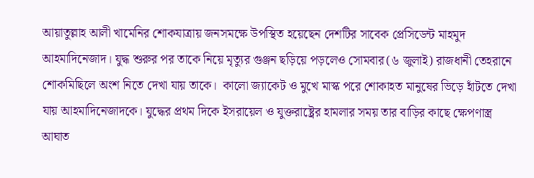আয়াতুল্লাহ আলী খামেনির শোকযাত্রায় জনসমক্ষে উপস্থিত হয়েছেন দেশটির সাবেক প্রেসিডেন্ট মাহমুদ আহমাদিনেজাদ। যুদ্ধ শুরুর পর তাকে নিয়ে মৃত্যুর গুঞ্জন ছড়িয়ে পড়লেও সোমবার(৬ জুলাই) রাজধানী তেহরানে শোকমিছিলে অংশ নিতে দেখা যায় তাকে।  কালো জ্যাকেট ও মুখে মাস্ক পরে শোকাহত মানুষের ভিড়ে হাঁটতে দেখা যায় আহমাদিনেজাদকে। যুদ্ধের প্রথম দিকে ইসরায়েল ও যুক্তরাষ্ট্রের হামলার সময় তার বাড়ির কাছে ক্ষেপণাস্ত্র আঘাত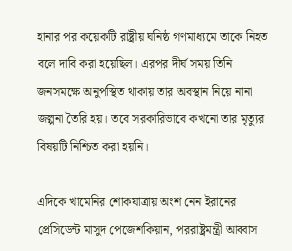হানার পর কয়েকটি রাষ্ট্রীয় ঘনিষ্ঠ গণমাধ্যমে তাকে নিহত বলে দাবি করা হয়েছিল। এরপর দীর্ঘ সময় তিনি জনসমক্ষে অনুপস্থিত থাকায় তার অবস্থান নিয়ে নানা জল্পনা তৈরি হয়। তবে সরকারিভাবে কখনো তার মৃত্যুর বিষয়টি নিশ্চিত করা হয়নি।

এদিকে খামেনির শোকযাত্রায় অংশ নেন ইরানের প্রেসিডেন্ট মাসুদ পেজেশকিয়ান, পররাষ্ট্রমন্ত্রী আব্বাস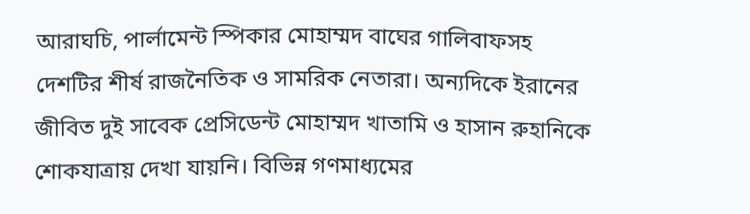আরাঘচি, পার্লামেন্ট স্পিকার মোহাম্মদ বাঘের গালিবাফসহ দেশটির শীর্ষ রাজনৈতিক ও সামরিক নেতারা। অন্যদিকে ইরানের জীবিত দুই সাবেক প্রেসিডেন্ট মোহাম্মদ খাতামি ও হাসান রুহানিকে শোকযাত্রায় দেখা যায়নি। বিভিন্ন গণমাধ্যমের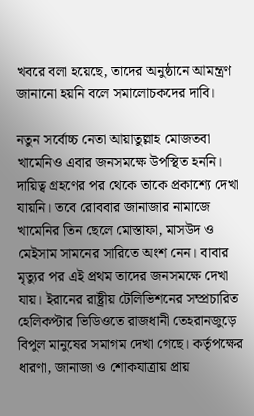খবরে বলা হয়েছে, তাদের অনুষ্ঠানে আমন্ত্রণ জানানো হয়নি বলে সমালোচকদের দাবি।

নতুন সর্বোচ্চ নেতা আয়াতুল্লাহ মোজতবা খামেনিও এবার জনসমক্ষে উপস্থিত হননি। দায়িত্ব গ্রহণের পর থেকে তাকে প্রকাশ্যে দেখা যায়নি। তবে রোববার জানাজার নামাজে খামেনির তিন ছেলে মোস্তাফা, মাসউদ ও মেইসাম সামনের সারিতে অংশ নেন। বাবার মৃত্যুর পর এই প্রথম তাদের জনসমক্ষে দেখা যায়। ইরানের রাষ্ট্রীয় টেলিভিশনের সম্প্রচারিত হেলিকপ্টার ভিডিওতে রাজধানী তেহরানজুড়ে বিপুল মানুষের সমাগম দেখা গেছে। কর্তৃপক্ষের ধারণা, জানাজা ও শোকযাত্রায় প্রায়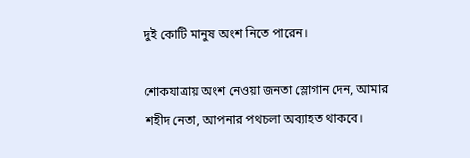দুই কোটি মানুষ অংশ নিতে পারেন।

শোকযাত্রায় অংশ নেওয়া জনতা স্লোগান দেন, আমার শহীদ নেতা, আপনার পথচলা অব্যাহত থাকবে।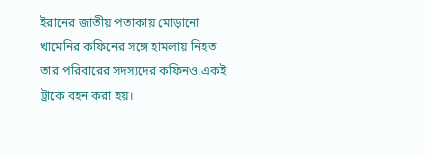ইরানের জাতীয় পতাকায় মোড়ানো খামেনির কফিনের সঙ্গে হামলায় নিহত তার পরিবারের সদস্যদের কফিনও একই ট্রাকে বহন করা হয়।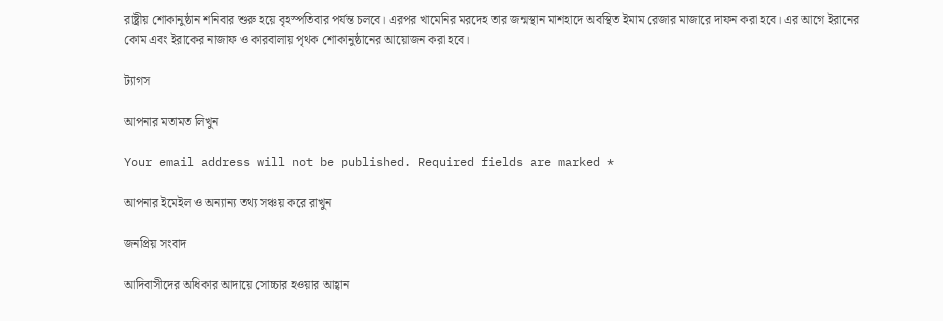রাষ্ট্রীয় শোকানুষ্ঠান শনিবার শুরু হয়ে বৃহস্পতিবার পর্যন্ত চলবে। এরপর খামেনির মরদেহ তার জন্মস্থান মাশহাদে অবস্থিত ইমাম রেজার মাজারে দাফন করা হবে। এর আগে ইরানের কোম এবং ইরাকের নাজাফ ও কারবালায় পৃথক শোকানুষ্ঠানের আয়োজন করা হবে।

ট্যাগস

আপনার মতামত লিখুন

Your email address will not be published. Required fields are marked *

আপনার ইমেইল ও অন্যান্য তথ্য সঞ্চয় করে রাখুন

জনপ্রিয় সংবাদ

আদিবাসীদের অধিকার আদায়ে সোচ্চার হওয়ার আহ্বান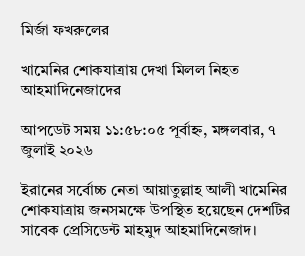মির্জা ফখরুলের

খামেনির শোকযাত্রায় দেখা মিলল নিহত আহমাদিনেজাদের

আপডেট সময় ১১:৫৮:০৫ পূর্বাহ্ন, মঙ্গলবার, ৭ জুলাই ২০২৬

ইরানের সর্বোচ্চ নেতা আয়াতুল্লাহ আলী খামেনির শোকযাত্রায় জনসমক্ষে উপস্থিত হয়েছেন দেশটির সাবেক প্রেসিডেন্ট মাহমুদ আহমাদিনেজাদ।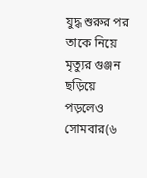যুদ্ধ শুরুর পর তাকে নিয়ে মৃত্যুর গুঞ্জন ছড়িয়ে পড়লেও সোমবার(৬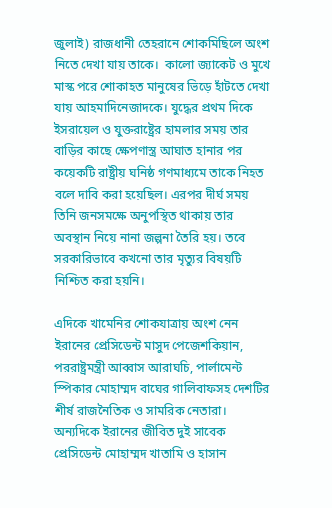জুলাই) রাজধানী তেহরানে শোকমিছিলে অংশ নিতে দেখা যায় তাকে।  কালো জ্যাকেট ও মুখে মাস্ক পরে শোকাহত মানুষের ভিড়ে হাঁটতে দেখা যায় আহমাদিনেজাদকে। যুদ্ধের প্রথম দিকে ইসরায়েল ও যুক্তরাষ্ট্রের হামলার সময় তার বাড়ির কাছে ক্ষেপণাস্ত্র আঘাত হানার পর কয়েকটি রাষ্ট্রীয় ঘনিষ্ঠ গণমাধ্যমে তাকে নিহত বলে দাবি করা হয়েছিল। এরপর দীর্ঘ সময় তিনি জনসমক্ষে অনুপস্থিত থাকায় তার অবস্থান নিয়ে নানা জল্পনা তৈরি হয়। তবে সরকারিভাবে কখনো তার মৃত্যুর বিষয়টি নিশ্চিত করা হয়নি।

এদিকে খামেনির শোকযাত্রায় অংশ নেন ইরানের প্রেসিডেন্ট মাসুদ পেজেশকিয়ান, পররাষ্ট্রমন্ত্রী আব্বাস আরাঘচি, পার্লামেন্ট স্পিকার মোহাম্মদ বাঘের গালিবাফসহ দেশটির শীর্ষ রাজনৈতিক ও সামরিক নেতারা। অন্যদিকে ইরানের জীবিত দুই সাবেক প্রেসিডেন্ট মোহাম্মদ খাতামি ও হাসান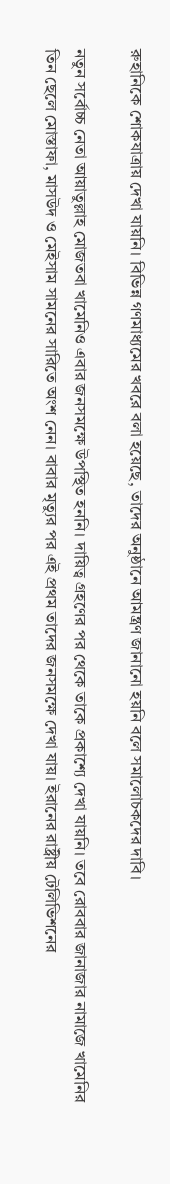রুহানিকে শোকযাত্রায় দেখা যায়নি। বিভিন্ন গণমাধ্যমের খবরে বলা হয়েছে, তাদের অনুষ্ঠানে আমন্ত্রণ জানানো হয়নি বলে সমালোচকদের দাবি।

নতুন সর্বোচ্চ নেতা আয়াতুল্লাহ মোজতবা খামেনিও এবার জনসমক্ষে উপস্থিত হননি। দায়িত্ব গ্রহণের পর থেকে তাকে প্রকাশ্যে দেখা যায়নি। তবে রোববার জানাজার নামাজে খামেনির তিন ছেলে মোস্তাফা, মাসউদ ও মেইসাম সামনের সারিতে অংশ নেন। বাবার মৃত্যুর পর এই প্রথম তাদের জনসমক্ষে দেখা যায়। ইরানের রাষ্ট্রীয় টেলিভিশনের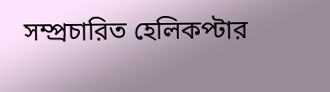সম্প্রচারিত হেলিকপ্টার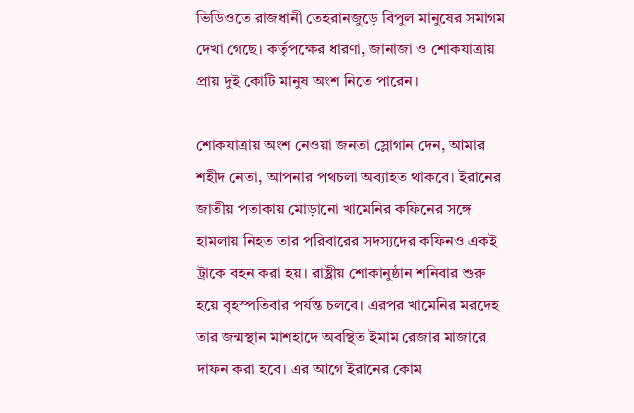ভিডিওতে রাজধানী তেহরানজুড়ে বিপুল মানুষের সমাগম দেখা গেছে। কর্তৃপক্ষের ধারণা, জানাজা ও শোকযাত্রায় প্রায় দুই কোটি মানুষ অংশ নিতে পারেন।

শোকযাত্রায় অংশ নেওয়া জনতা স্লোগান দেন, আমার শহীদ নেতা, আপনার পথচলা অব্যাহত থাকবে। ইরানের জাতীয় পতাকায় মোড়ানো খামেনির কফিনের সঙ্গে হামলায় নিহত তার পরিবারের সদস্যদের কফিনও একই ট্রাকে বহন করা হয়। রাষ্ট্রীয় শোকানুষ্ঠান শনিবার শুরু হয়ে বৃহস্পতিবার পর্যন্ত চলবে। এরপর খামেনির মরদেহ তার জন্মস্থান মাশহাদে অবস্থিত ইমাম রেজার মাজারে দাফন করা হবে। এর আগে ইরানের কোম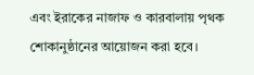এবং ইরাকের নাজাফ ও কারবালায় পৃথক শোকানুষ্ঠানের আয়োজন করা হবে।